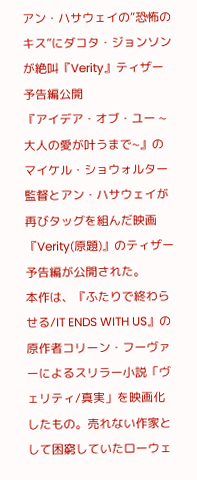アン・ハサウェイの“恐怖のキス”にダコタ・ジョンソンが絶叫『Verity』ティザー予告編公開
『アイデア・オブ・ユー ~大人の愛が叶うまで~』のマイケル・ショウォルター監督とアン・ハサウェイが再びタッグを組んだ映画『Verity(原題)』のティザー予告編が公開された。
本作は、『ふたりで終わらせる/IT ENDS WITH US』の原作者コリーン・フーヴァーによるスリラー小説「ヴェリティ/真実」を映画化したもの。売れない作家として困窮していたローウェ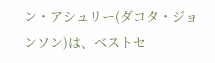ン・アシュリー(ダコタ・ジョンソン)は、ベストセ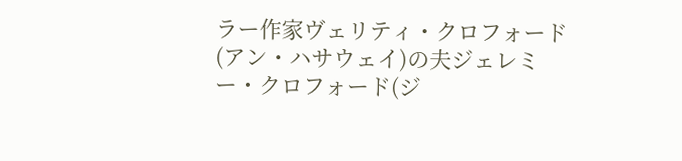ラー作家ヴェリティ・クロフォード(アン・ハサウェイ)の夫ジェレミー・クロフォード(ジ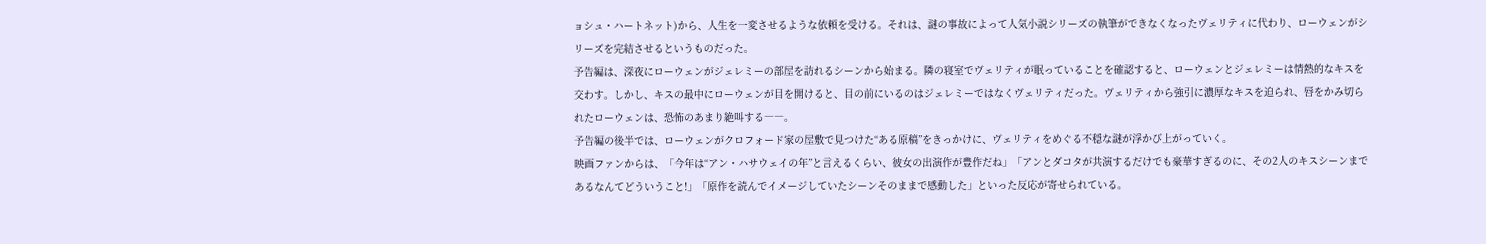ョシュ・ハートネット)から、人生を一変させるような依頼を受ける。それは、謎の事故によって人気小説シリーズの執筆ができなくなったヴェリティに代わり、ローウェンがシリーズを完結させるというものだった。
予告編は、深夜にローウェンがジェレミーの部屋を訪れるシーンから始まる。隣の寝室でヴェリティが眠っていることを確認すると、ローウェンとジェレミーは情熱的なキスを交わす。しかし、キスの最中にローウェンが目を開けると、目の前にいるのはジェレミーではなくヴェリティだった。ヴェリティから強引に濃厚なキスを迫られ、唇をかみ切られたローウェンは、恐怖のあまり絶叫する――。
予告編の後半では、ローウェンがクロフォード家の屋敷で見つけた“ある原稿”をきっかけに、ヴェリティをめぐる不穏な謎が浮かび上がっていく。
映画ファンからは、「今年は“アン・ハサウェイの年”と言えるくらい、彼女の出演作が豊作だね」「アンとダコタが共演するだけでも豪華すぎるのに、その2人のキスシーンまであるなんてどういうこと!」「原作を読んでイメージしていたシーンそのままで感動した」といった反応が寄せられている。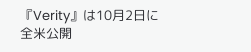『Verity』は10月2日に全米公開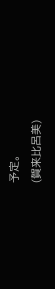予定。
(賀来比呂美)